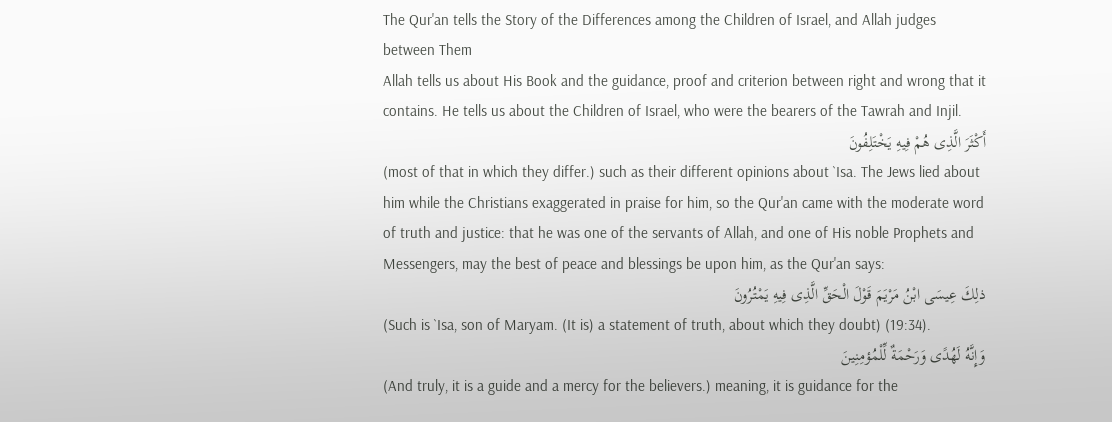The Qur'an tells the Story of the Differences among the Children of Israel, and Allah judges between Them
Allah tells us about His Book and the guidance, proof and criterion between right and wrong that it contains. He tells us about the Children of Israel, who were the bearers of the Tawrah and Injil.
أَكْثَرَ الَّذِى هُمْ فِيهِ يَخْتَلِفُونَ
(most of that in which they differ.) such as their different opinions about `Isa. The Jews lied about him while the Christians exaggerated in praise for him, so the Qur'an came with the moderate word of truth and justice: that he was one of the servants of Allah, and one of His noble Prophets and Messengers, may the best of peace and blessings be upon him, as the Qur'an says:
ذلِكَ عِيسَى ابْنُ مَرْيَمَ قَوْلَ الْحَقِّ الَّذِى فِيهِ يَمْتُرُونَ
(Such is `Isa, son of Maryam. (It is) a statement of truth, about which they doubt) (19:34).
وَإِنَّهُ لَهُدًى وَرَحْمَةٌ لِّلْمُؤمِنِينَ
(And truly, it is a guide and a mercy for the believers.) meaning, it is guidance for the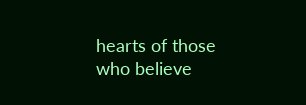hearts of those who believe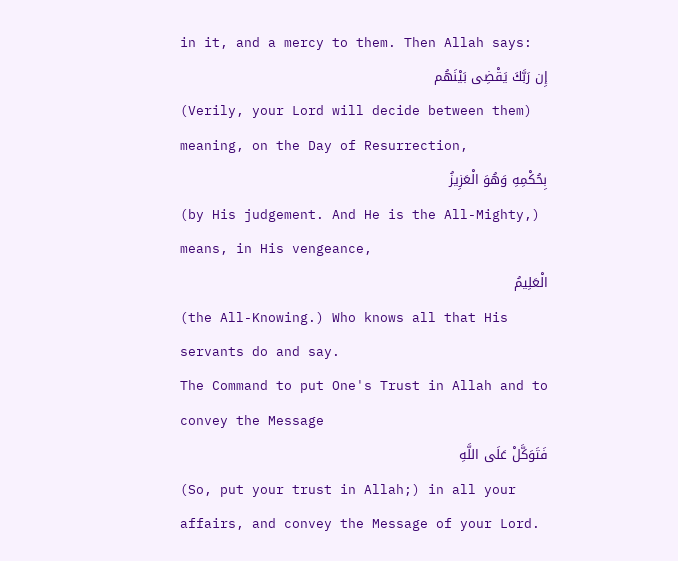in it, and a mercy to them. Then Allah says:
إِن رَبَّكَ يَقْضِى بَيْنَهُم
(Verily, your Lord will decide between them) meaning, on the Day of Resurrection,
بِحُكْمِهِ وَهُوَ الْعَزِيزُ
(by His judgement. And He is the All-Mighty,) means, in His vengeance,
الْعَلِيمُ
(the All-Knowing.) Who knows all that His servants do and say.
The Command to put One's Trust in Allah and to convey the Message
فَتَوَكَّلْ عَلَى اللَّهِ
(So, put your trust in Allah;) in all your affairs, and convey the Message of your Lord.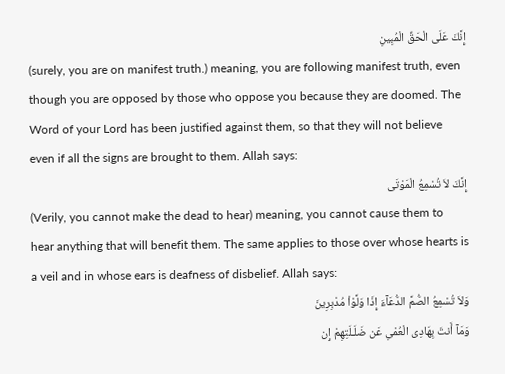إِنَّكَ عَلَى الْحَقِّ الْمُبِينِ
(surely, you are on manifest truth.) meaning, you are following manifest truth, even though you are opposed by those who oppose you because they are doomed. The Word of your Lord has been justified against them, so that they will not believe even if all the signs are brought to them. Allah says:
إِنَّكَ لاَ تُسْمِعُ الْمَوْتَى
(Verily, you cannot make the dead to hear) meaning, you cannot cause them to hear anything that will benefit them. The same applies to those over whose hearts is a veil and in whose ears is deafness of disbelief. Allah says:
وَلاَ تُسْمِعُ الصُّمَّ الدُّعَآءَ إِذَا وَلَّوْاْ مُدْبِرِينَ
وَمَآ أَنتَ بِهَادِى الْعُمْىِ عَن ضَلَـلَتِهِمْ إِن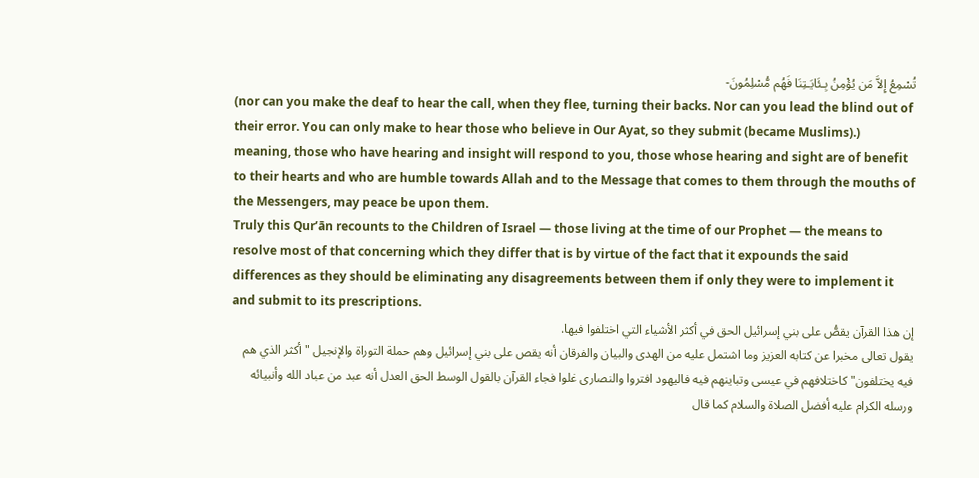تُسْمِعُ إِلاَّ مَن يُؤْمِنُ بِـئَايَـتِنَا فَهُم مُّسْلِمُونَ-
(nor can you make the deaf to hear the call, when they flee, turning their backs. Nor can you lead the blind out of their error. You can only make to hear those who believe in Our Ayat, so they submit (became Muslims).) meaning, those who have hearing and insight will respond to you, those whose hearing and sight are of benefit to their hearts and who are humble towards Allah and to the Message that comes to them through the mouths of the Messengers, may peace be upon them.
Truly this Qur’ān recounts to the Children of Israel — those living at the time of our Prophet — the means to resolve most of that concerning which they differ that is by virtue of the fact that it expounds the said differences as they should be eliminating any disagreements between them if only they were to implement it and submit to its prescriptions.
إن هذا القرآن يقصُّ على بني إسرائيل الحق في أكثر الأشياء التي اختلفوا فيها.
يقول تعالى مخبرا عن كتابه العزيز وما اشتمل عليه من الهدى والبيان والفرقان أنه يقص على بني إسرائيل وهم حملة التوراة والإنجيل "أكثر الذي هم فيه يختلفون" كاختلافهم في عيسى وتباينهم فيه فاليهود افتروا والنصارى غلوا فجاء القرآن بالقول الوسط الحق العدل أنه عبد من عباد الله وأنبيائه ورسله الكرام عليه أفضل الصلاة والسلام كما قال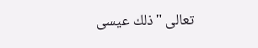تعالى "ذلك عيسى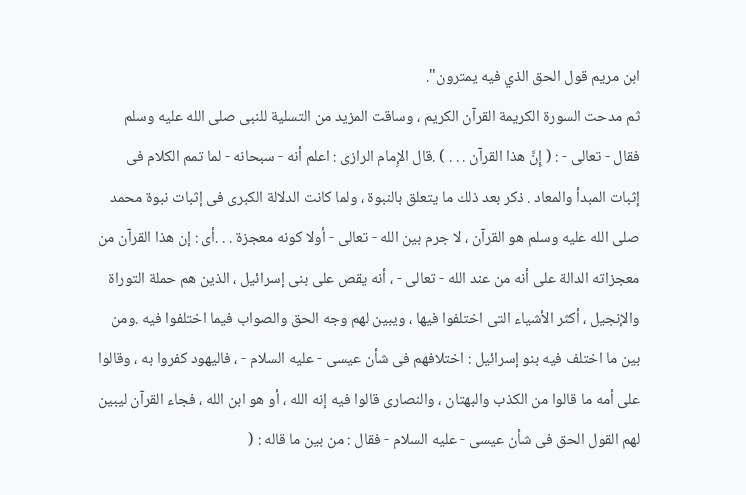ابن مريم قول الحق الذي فيه يمترون".
ثم مدحت السورة الكريمة القرآن الكريم ، وساقت المزيد من التسلية للنبى صلى الله عليه وسلم فقال - تعالى - : ( إِنَّ هذا القرآن . . . ) .قال الإِمام الرازى : اعلم أنه - سبحانه - لما تمم الكلام فى إثبات المبدأ والمعاد . ذكر بعد ذلك ما يتعلق بالنبوة ، ولما كانت الدلالة الكبرى فى إثبات نبوة محمد صلى الله عليه وسلم هو القرآن ، لا جرم بين الله - تعالى - أولا كونه معجزة . . .أى : إن هذا القرآن من معجزاته الدالة على أنه من عند الله - تعالى - ، أنه يقص على بنى إسرائيل ، الذين هم حملة التوراة والإنجيل ، أكثر الأشياء التى اختلفوا فيها ، ويبين لهم وجه الحق والصواب فيما اختلفوا فيه .ومن بين ما اختلف فيه بنو إسرائيل : اختلافهم فى شأن عيسى - عليه السلام - ، فاليهود كفروا به ، وقالوا على أمه ما قالوا من الكذب والبهتان ، والنصارى قالوا فيه إنه الله ، أو هو ابن الله ، فجاء القرآن ليبين لهم القول الحق فى شأن عيسى - عليه السلام - فقال : من بين ما قاله : (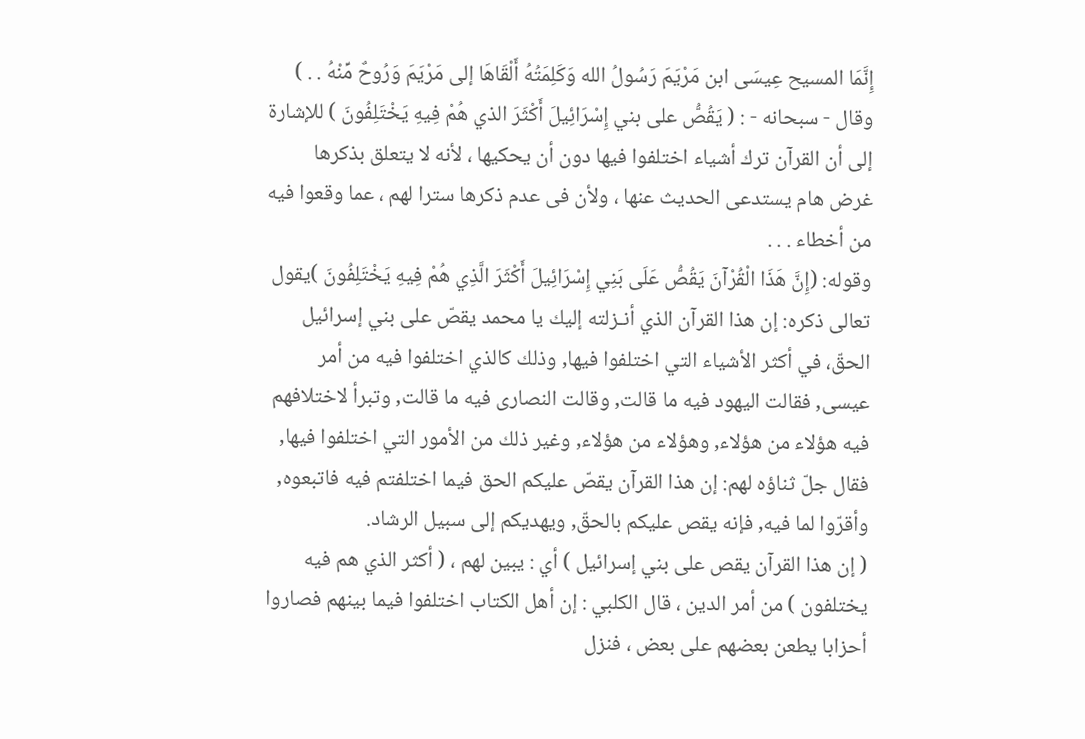إِنَّمَا المسيح عِيسَى ابن مَرْيَمَ رَسُولُ الله وَكَلِمَتُهُ أَلْقَاهَا إلى مَرْيَمَ وَرُوحٌ مِّنْهُ . . ) وقال - سبحانه - : ( يَقُصُّ على بني إِسْرَائِيلَ أَكْثَرَ الذي هُمْ فِيهِ يَخْتَلِفُونَ ) للإشارة إلى أن القرآن ترك أشياء اختلفوا فيها دون أن يحكيها ، لأنه لا يتعلق بذكرها غرض هام يستدعى الحديث عنها ، ولأن فى عدم ذكرها سترا لهم ، عما وقعوا فيه من أخطاء . . .
وقوله: (إِنَّ هَذَا الْقُرْآنَ يَقُصُّ عَلَى بَنِي إِسْرَائِيلَ أَكْثَرَ الَّذِي هُمْ فِيهِ يَخْتَلِفُونَ )يقول تعالى ذكره: إن هذا القرآن الذي أنـزلته إليك يا محمد يقصّ على بني إسرائيل الحقّ، في أكثر الأشياء التي اختلفوا فيها, وذلك كالذي اختلفوا فيه من أمر عيسى, فقالت اليهود فيه ما قالت, وقالت النصارى فيه ما قالت, وتبرأ لاختلافهم فيه هؤلاء من هؤلاء, وهؤلاء من هؤلاء, وغير ذلك من الأمور التي اختلفوا فيها, فقال جلّ ثناؤه لهم: إن هذا القرآن يقصّ عليكم الحق فيما اختلفتم فيه فاتبعوه, وأقرّوا لما فيه, فإنه يقص عليكم بالحقّ, ويهديكم إلى سبيل الرشاد.
( إن هذا القرآن يقص على بني إسرائيل ) أي : يبين لهم ، ( أكثر الذي هم فيه يختلفون ) من أمر الدين ، قال الكلبي : إن أهل الكتاب اختلفوا فيما بينهم فصاروا أحزابا يطعن بعضهم على بعض ، فنزل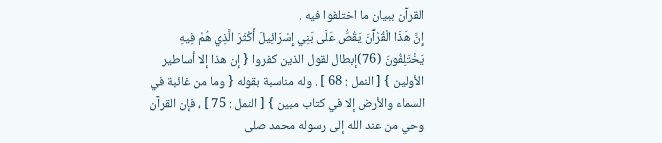القرآن ببيان ما اختلفوا فيه .
إِنَّ هَذَا الْقُرْآَنَ يَقُصُّ عَلَى بَنِي إِسْرَائِيلَ أَكْثَرَ الَّذِي هُمْ فِيهِ يَخْتَلِفُونَ (76)إبطال لقول الذين كفروا { إن هذا إلا أساطير الأولين } [ النمل : 68 ] . وله مناسبة بقوله { وما من غائبة في السماء والأرض إلا في كتاب مبين } [ النمل : 75 ] ، فإن القرآن وحي من عند الله إلى رسوله محمد صلى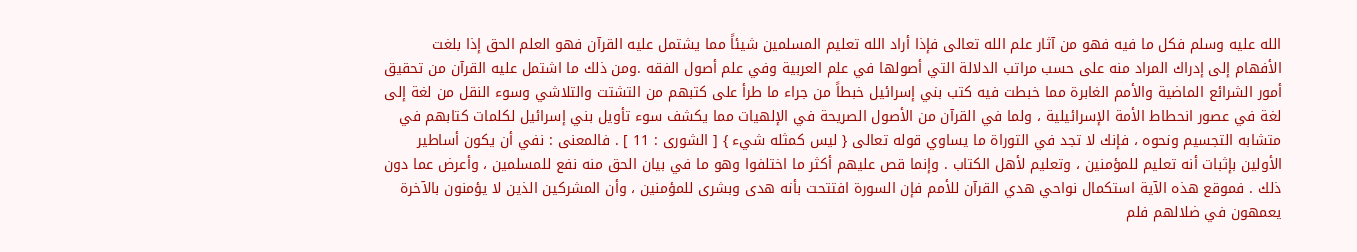الله عليه وسلم فكل ما فيه فهو من آثار علم الله تعالى فإذا أراد الله تعليم المسلمين شيئاً مما يشتمل عليه القرآن فهو العلم الحق إذا بلغت الأفهام إلى إدراك المراد منه على حسب مراتب الدلالة التي أصولها في علم العربية وفي علم أصول الفقه .ومن ذلك ما اشتمل عليه القرآن من تحقيق أمور الشرائع الماضية والأمم الغابرة مما خبطت فيه كتب بني إسرائيل خبطاً من جراء ما طرأ على كتبهم من التشتت والتلاشي وسوء النقل من لغة إلى لغة في عصور انحطاط الأمة الإسرائيلية ، ولما في القرآن من الأصول الصريحة في الإلهيات مما يكشف سوء تأويل بني إسرائيل لكلمات كتابهم في متشابه التجسيم ونحوه ، فإنك لا تجد في التوراة ما يساوي قوله تعالى { ليس كمثله شيء } [ الشورى : 11 ] . فالمعنى : نفي أن يكون أساطير الأولين بإثبات أنه تعليم للمؤمنين ، وتعليم لأهل الكتاب . وإنما قص عليهم أكثر ما اختلفوا وهو ما في بيان الحق منه نفع للمسلمين ، وأعرض عما دون ذلك . فموقع هذه الآية استكمال نواحي هدي القرآن للأمم فإن السورة افتتحت بأنه هدى وبشرى للمؤمنين ، وأن المشركين الذين لا يؤمنون بالآخرة يعمهون في ضلالهم فلم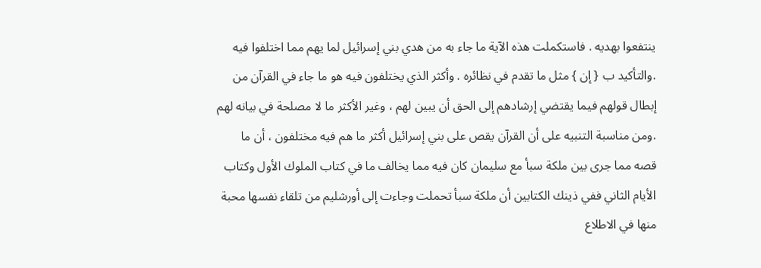ينتفعوا بهديه . فاستكملت هذه الآية ما جاء به من هدي بني إسرائيل لما يهم مما اختلفوا فيه .والتأكيد ب { إن } مثل ما تقدم في نظائره . وأكثر الذي يختلفون فيه هو ما جاء في القرآن من إبطال قولهم فيما يقتضي إرشادهم إلى الحق أن يبين لهم ، وغير الأكثر ما لا مصلحة في بيانه لهم .ومن مناسبة التنبيه على أن القرآن يقص على بني إسرائيل أكثر ما هم فيه مختلفون ، أن ما قصه مما جرى بين ملكة سبأ مع سليمان كان فيه مما يخالف ما في كتاب الملوك الأول وكتاب الأيام الثاني ففي ذينك الكتابين أن ملكة سبأ تحملت وجاءت إلى أورشليم من تلقاء نفسها محبة منها في الاطلاع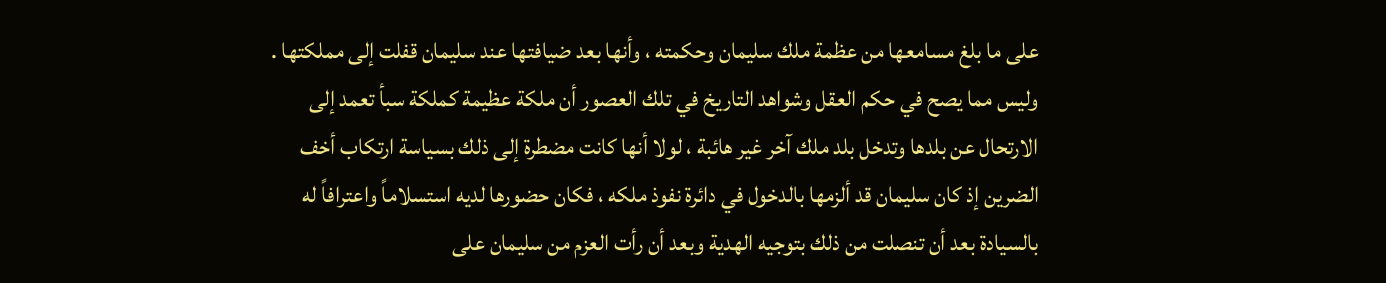على ما بلغ مسامعها من عظمة ملك سليمان وحكمته ، وأنها بعد ضيافتها عند سليمان قفلت إلى مملكتها . وليس مما يصح في حكم العقل وشواهد التاريخ في تلك العصور أن ملكة عظيمة كملكة سبأ تعمد إلى الارتحال عن بلدها وتدخل بلد ملك آخر غير هائبة ، لولا أنها كانت مضطرة إلى ذلك بسياسة ارتكاب أخف الضرين إذ كان سليمان قد ألزمها بالدخول في دائرة نفوذ ملكه ، فكان حضورها لديه استسلاماً واعترافاً له بالسيادة بعد أن تنصلت من ذلك بتوجيه الهدية وبعد أن رأت العزم من سليمان على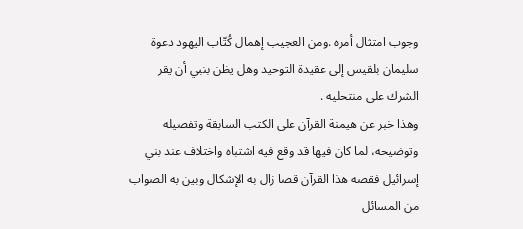وجوب امتثال أمره .ومن العجيب إهمال كُتّاب اليهود دعوة سليمان بلقيس إلى عقيدة التوحيد وهل يظن بنبي أن يقر الشرك على منتحليه .
وهذا خبر عن هيمنة القرآن على الكتب السابقة وتفصيله وتوضيحه، لما كان فيها قد وقع فيه اشتباه واختلاف عند بني إسرائيل فقصه هذا القرآن قصا زال به الإشكال وبين به الصواب من المسائل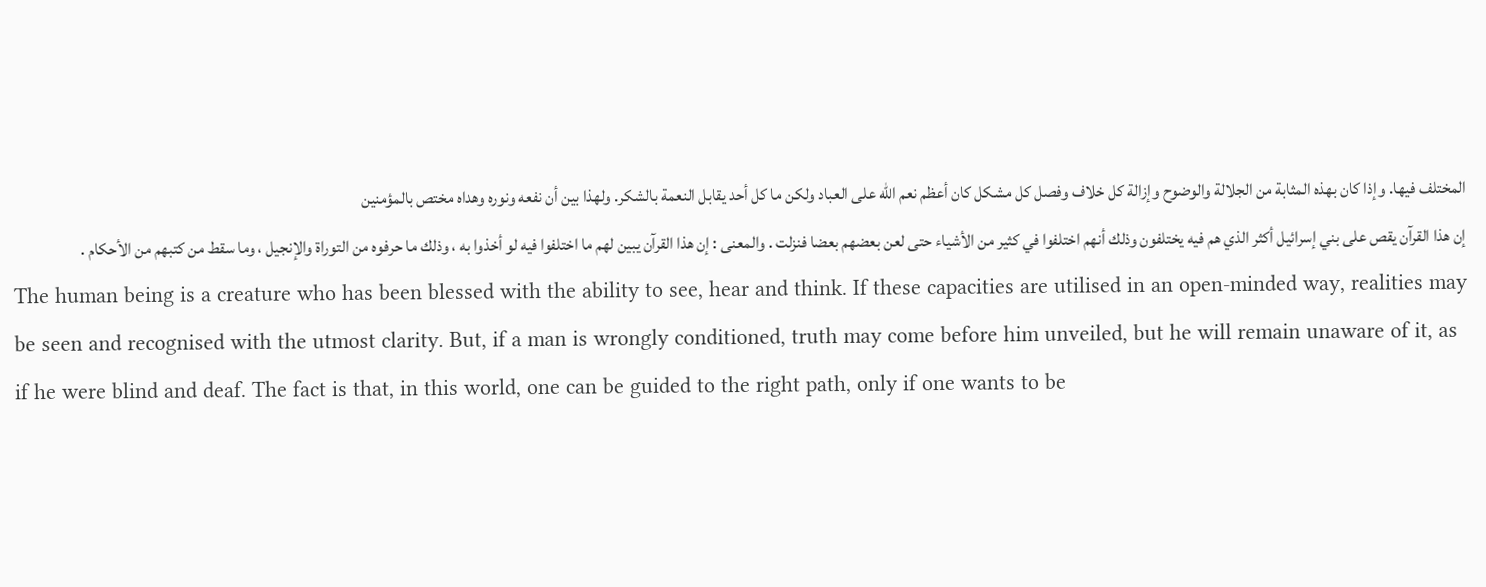المختلف فيها. وإذا كان بهذه المثابة من الجلالة والوضوح وإزالة كل خلاف وفصل كل مشكل كان أعظم نعم الله على العباد ولكن ما كل أحد يقابل النعمة بالشكر. ولهذا بين أن نفعه ونوره وهداه مختص بالمؤمنين
إن هذا القرآن يقص على بني إسرائيل أكثر الذي هم فيه يختلفون وذلك أنهم اختلفوا في كثير من الأشياء حتى لعن بعضهم بعضا فنزلت . والمعنى : إن هذا القرآن يبين لهم ما اختلفوا فيه لو أخذوا به ، وذلك ما حرفوه من التوراة والإنجيل ، وما سقط من كتبهم من الأحكام .
The human being is a creature who has been blessed with the ability to see, hear and think. If these capacities are utilised in an open-minded way, realities may be seen and recognised with the utmost clarity. But, if a man is wrongly conditioned, truth may come before him unveiled, but he will remain unaware of it, as if he were blind and deaf. The fact is that, in this world, one can be guided to the right path, only if one wants to be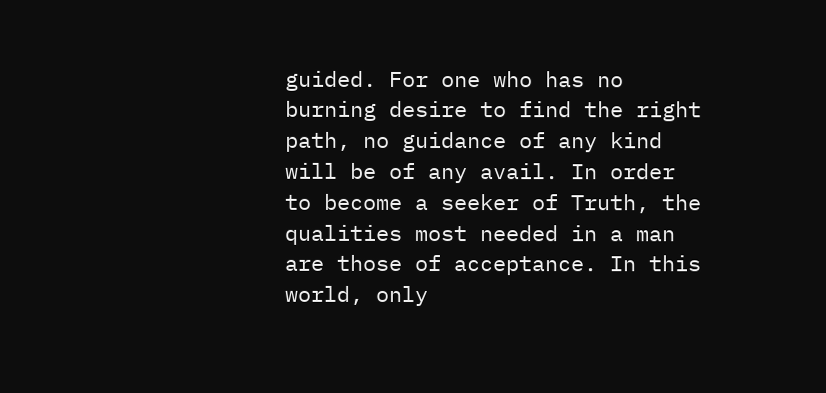guided. For one who has no burning desire to find the right path, no guidance of any kind will be of any avail. In order to become a seeker of Truth, the qualities most needed in a man are those of acceptance. In this world, only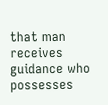that man receives guidance who possesses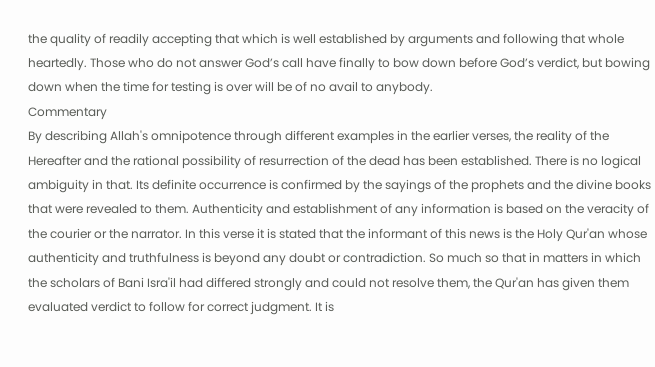the quality of readily accepting that which is well established by arguments and following that whole heartedly. Those who do not answer God’s call have finally to bow down before God’s verdict, but bowing down when the time for testing is over will be of no avail to anybody.
Commentary
By describing Allah's omnipotence through different examples in the earlier verses, the reality of the Hereafter and the rational possibility of resurrection of the dead has been established. There is no logical ambiguity in that. Its definite occurrence is confirmed by the sayings of the prophets and the divine books that were revealed to them. Authenticity and establishment of any information is based on the veracity of the courier or the narrator. In this verse it is stated that the informant of this news is the Holy Qur'an whose authenticity and truthfulness is beyond any doubt or contradiction. So much so that in matters in which the scholars of Bani Isra'il had differed strongly and could not resolve them, the Qur'an has given them evaluated verdict to follow for correct judgment. It is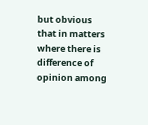but obvious that in matters where there is difference of opinion among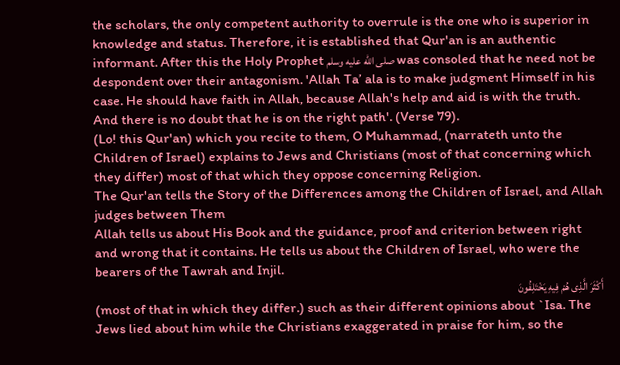the scholars, the only competent authority to overrule is the one who is superior in knowledge and status. Therefore, it is established that Qur'an is an authentic informant. After this the Holy Prophet صلى الله عليه وسلم was consoled that he need not be despondent over their antagonism. 'Allah Ta’ ala is to make judgment Himself in his case. He should have faith in Allah, because Allah's help and aid is with the truth. And there is no doubt that he is on the right path'. (Verse 79).
(Lo! this Qur'an) which you recite to them, O Muhammad, (narrateth unto the Children of Israel) explains to Jews and Christians (most of that concerning which they differ) most of that which they oppose concerning Religion.
The Qur'an tells the Story of the Differences among the Children of Israel, and Allah judges between Them
Allah tells us about His Book and the guidance, proof and criterion between right and wrong that it contains. He tells us about the Children of Israel, who were the bearers of the Tawrah and Injil.
أَكْثَرَ الَّذِى هُمْ فِيهِ يَخْتَلِفُونَ
(most of that in which they differ.) such as their different opinions about `Isa. The Jews lied about him while the Christians exaggerated in praise for him, so the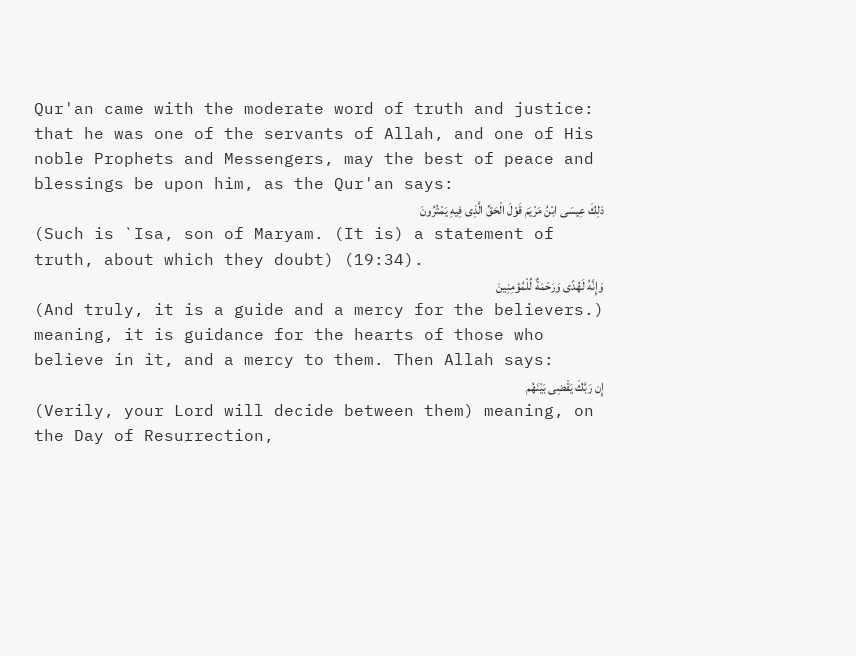Qur'an came with the moderate word of truth and justice: that he was one of the servants of Allah, and one of His noble Prophets and Messengers, may the best of peace and blessings be upon him, as the Qur'an says:
ذلِكَ عِيسَى ابْنُ مَرْيَمَ قَوْلَ الْحَقِّ الَّذِى فِيهِ يَمْتُرُونَ
(Such is `Isa, son of Maryam. (It is) a statement of truth, about which they doubt) (19:34).
وَإِنَّهُ لَهُدًى وَرَحْمَةٌ لِّلْمُؤمِنِينَ
(And truly, it is a guide and a mercy for the believers.) meaning, it is guidance for the hearts of those who believe in it, and a mercy to them. Then Allah says:
إِن رَبَّكَ يَقْضِى بَيْنَهُم
(Verily, your Lord will decide between them) meaning, on the Day of Resurrection,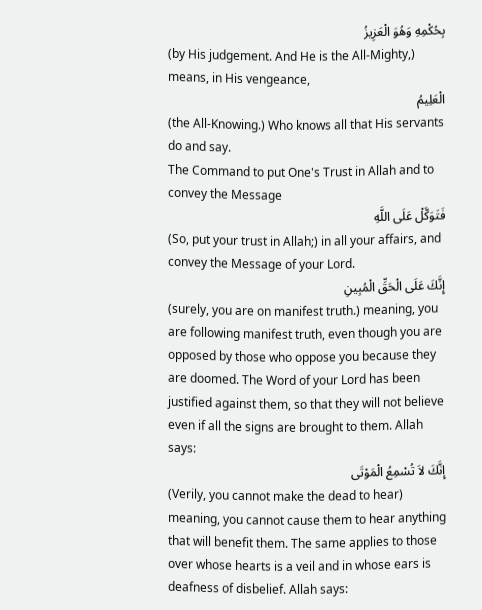بِحُكْمِهِ وَهُوَ الْعَزِيزُ
(by His judgement. And He is the All-Mighty,) means, in His vengeance,
الْعَلِيمُ
(the All-Knowing.) Who knows all that His servants do and say.
The Command to put One's Trust in Allah and to convey the Message
فَتَوَكَّلْ عَلَى اللَّهِ
(So, put your trust in Allah;) in all your affairs, and convey the Message of your Lord.
إِنَّكَ عَلَى الْحَقِّ الْمُبِينِ
(surely, you are on manifest truth.) meaning, you are following manifest truth, even though you are opposed by those who oppose you because they are doomed. The Word of your Lord has been justified against them, so that they will not believe even if all the signs are brought to them. Allah says:
إِنَّكَ لاَ تُسْمِعُ الْمَوْتَى
(Verily, you cannot make the dead to hear) meaning, you cannot cause them to hear anything that will benefit them. The same applies to those over whose hearts is a veil and in whose ears is deafness of disbelief. Allah says: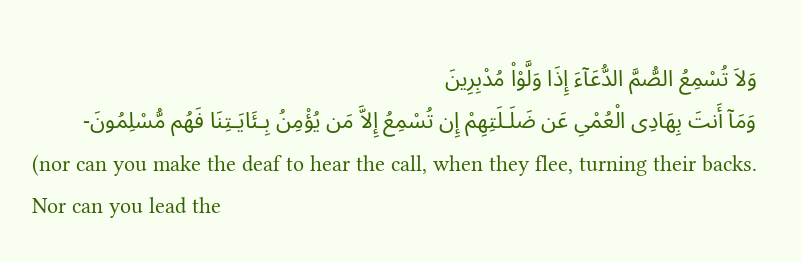وَلاَ تُسْمِعُ الصُّمَّ الدُّعَآءَ إِذَا وَلَّوْاْ مُدْبِرِينَ
وَمَآ أَنتَ بِهَادِى الْعُمْىِ عَن ضَلَـلَتِهِمْ إِن تُسْمِعُ إِلاَّ مَن يُؤْمِنُ بِـئَايَـتِنَا فَهُم مُّسْلِمُونَ-
(nor can you make the deaf to hear the call, when they flee, turning their backs. Nor can you lead the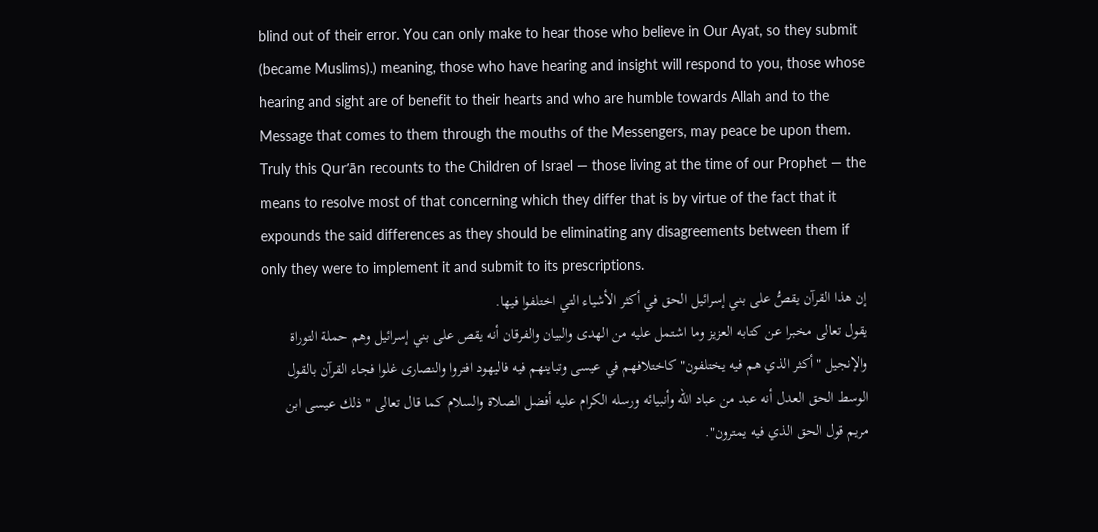blind out of their error. You can only make to hear those who believe in Our Ayat, so they submit (became Muslims).) meaning, those who have hearing and insight will respond to you, those whose hearing and sight are of benefit to their hearts and who are humble towards Allah and to the Message that comes to them through the mouths of the Messengers, may peace be upon them.
Truly this Qur’ān recounts to the Children of Israel — those living at the time of our Prophet — the means to resolve most of that concerning which they differ that is by virtue of the fact that it expounds the said differences as they should be eliminating any disagreements between them if only they were to implement it and submit to its prescriptions.
إن هذا القرآن يقصُّ على بني إسرائيل الحق في أكثر الأشياء التي اختلفوا فيها.
يقول تعالى مخبرا عن كتابه العزيز وما اشتمل عليه من الهدى والبيان والفرقان أنه يقص على بني إسرائيل وهم حملة التوراة والإنجيل "أكثر الذي هم فيه يختلفون" كاختلافهم في عيسى وتباينهم فيه فاليهود افتروا والنصارى غلوا فجاء القرآن بالقول الوسط الحق العدل أنه عبد من عباد الله وأنبيائه ورسله الكرام عليه أفضل الصلاة والسلام كما قال تعالى "ذلك عيسى ابن مريم قول الحق الذي فيه يمترون".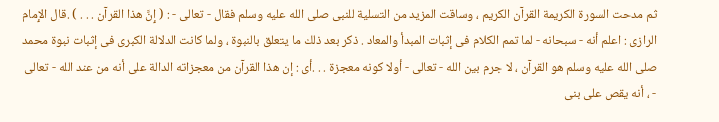ثم مدحت السورة الكريمة القرآن الكريم ، وساقت المزيد من التسلية للنبى صلى الله عليه وسلم فقال - تعالى - : ( إِنَّ هذا القرآن . . . ) .قال الإِمام الرازى : اعلم أنه - سبحانه - لما تمم الكلام فى إثبات المبدأ والمعاد . ذكر بعد ذلك ما يتعلق بالنبوة ، ولما كانت الدلالة الكبرى فى إثبات نبوة محمد صلى الله عليه وسلم هو القرآن ، لا جرم بين الله - تعالى - أولا كونه معجزة . . .أى : إن هذا القرآن من معجزاته الدالة على أنه من عند الله - تعالى - ، أنه يقص على بنى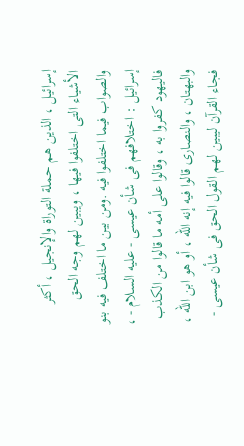إسرائيل ، الذين هم حملة التوراة والإنجيل ، أكثر الأشياء التى اختلفوا فيها ، ويبين لهم وجه الحق والصواب فيما اختلفوا فيه .ومن بين ما اختلف فيه بنو إسرائيل : اختلافهم فى شأن عيسى - عليه السلام - ، فاليهود كفروا به ، وقالوا على أمه ما قالوا من الكذب والبهتان ، والنصارى قالوا فيه إنه الله ، أو هو ابن الله ، فجاء القرآن ليبين لهم القول الحق فى شأن عيسى -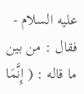عليه السلام - فقال : من بين ما قاله : ( إِنَّمَا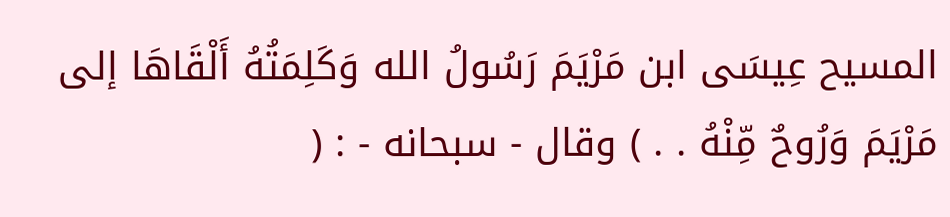المسيح عِيسَى ابن مَرْيَمَ رَسُولُ الله وَكَلِمَتُهُ أَلْقَاهَا إلى مَرْيَمَ وَرُوحٌ مِّنْهُ . . ) وقال - سبحانه - : (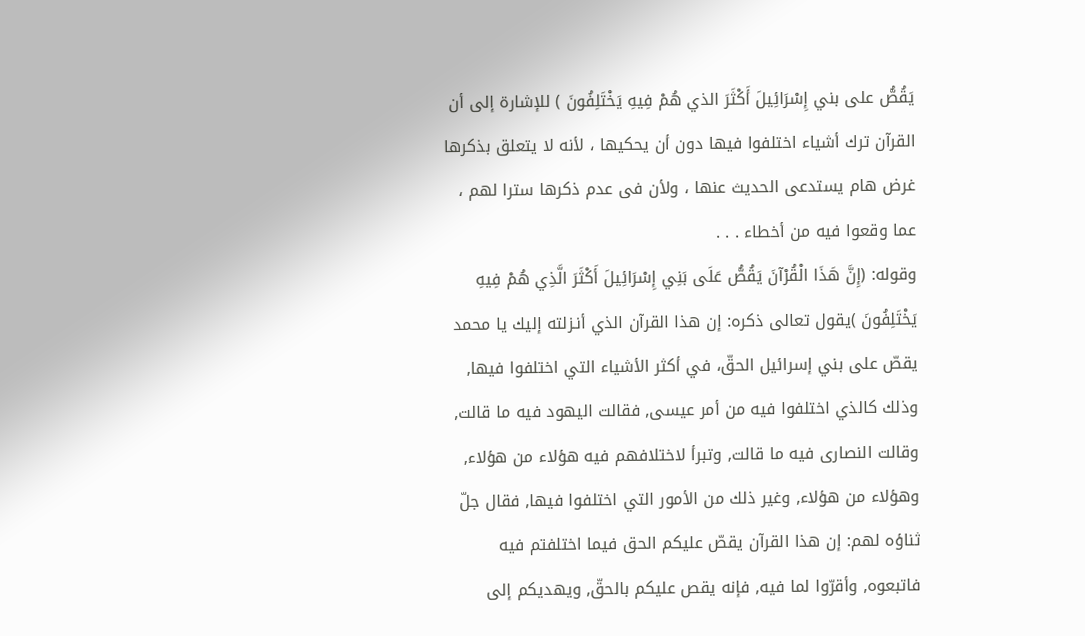يَقُصُّ على بني إِسْرَائِيلَ أَكْثَرَ الذي هُمْ فِيهِ يَخْتَلِفُونَ ) للإشارة إلى أن القرآن ترك أشياء اختلفوا فيها دون أن يحكيها ، لأنه لا يتعلق بذكرها غرض هام يستدعى الحديث عنها ، ولأن فى عدم ذكرها سترا لهم ، عما وقعوا فيه من أخطاء . . .
وقوله: (إِنَّ هَذَا الْقُرْآنَ يَقُصُّ عَلَى بَنِي إِسْرَائِيلَ أَكْثَرَ الَّذِي هُمْ فِيهِ يَخْتَلِفُونَ )يقول تعالى ذكره: إن هذا القرآن الذي أنـزلته إليك يا محمد يقصّ على بني إسرائيل الحقّ، في أكثر الأشياء التي اختلفوا فيها, وذلك كالذي اختلفوا فيه من أمر عيسى, فقالت اليهود فيه ما قالت, وقالت النصارى فيه ما قالت, وتبرأ لاختلافهم فيه هؤلاء من هؤلاء, وهؤلاء من هؤلاء, وغير ذلك من الأمور التي اختلفوا فيها, فقال جلّ ثناؤه لهم: إن هذا القرآن يقصّ عليكم الحق فيما اختلفتم فيه فاتبعوه, وأقرّوا لما فيه, فإنه يقص عليكم بالحقّ, ويهديكم إلى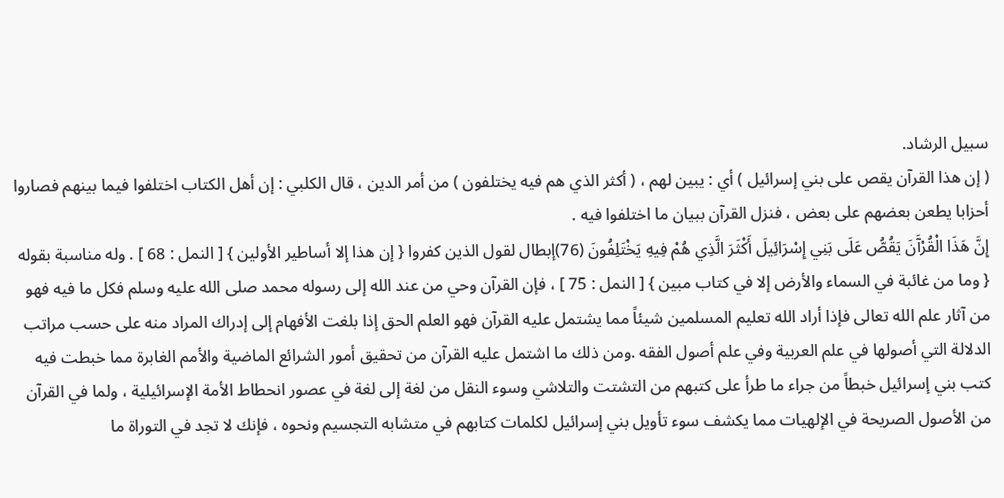سبيل الرشاد.
( إن هذا القرآن يقص على بني إسرائيل ) أي : يبين لهم ، ( أكثر الذي هم فيه يختلفون ) من أمر الدين ، قال الكلبي : إن أهل الكتاب اختلفوا فيما بينهم فصاروا أحزابا يطعن بعضهم على بعض ، فنزل القرآن ببيان ما اختلفوا فيه .
إِنَّ هَذَا الْقُرْآَنَ يَقُصُّ عَلَى بَنِي إِسْرَائِيلَ أَكْثَرَ الَّذِي هُمْ فِيهِ يَخْتَلِفُونَ (76)إبطال لقول الذين كفروا { إن هذا إلا أساطير الأولين } [ النمل : 68 ] . وله مناسبة بقوله { وما من غائبة في السماء والأرض إلا في كتاب مبين } [ النمل : 75 ] ، فإن القرآن وحي من عند الله إلى رسوله محمد صلى الله عليه وسلم فكل ما فيه فهو من آثار علم الله تعالى فإذا أراد الله تعليم المسلمين شيئاً مما يشتمل عليه القرآن فهو العلم الحق إذا بلغت الأفهام إلى إدراك المراد منه على حسب مراتب الدلالة التي أصولها في علم العربية وفي علم أصول الفقه .ومن ذلك ما اشتمل عليه القرآن من تحقيق أمور الشرائع الماضية والأمم الغابرة مما خبطت فيه كتب بني إسرائيل خبطاً من جراء ما طرأ على كتبهم من التشتت والتلاشي وسوء النقل من لغة إلى لغة في عصور انحطاط الأمة الإسرائيلية ، ولما في القرآن من الأصول الصريحة في الإلهيات مما يكشف سوء تأويل بني إسرائيل لكلمات كتابهم في متشابه التجسيم ونحوه ، فإنك لا تجد في التوراة ما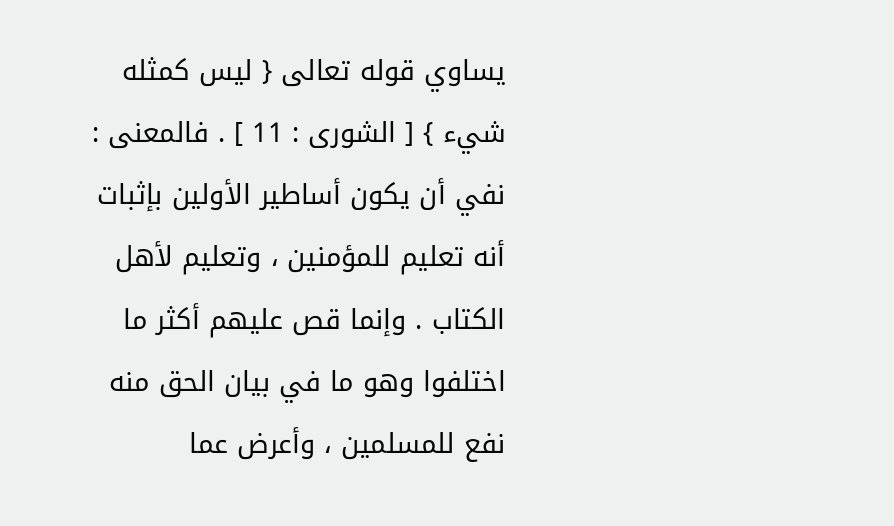يساوي قوله تعالى { ليس كمثله شيء } [ الشورى : 11 ] . فالمعنى : نفي أن يكون أساطير الأولين بإثبات أنه تعليم للمؤمنين ، وتعليم لأهل الكتاب . وإنما قص عليهم أكثر ما اختلفوا وهو ما في بيان الحق منه نفع للمسلمين ، وأعرض عما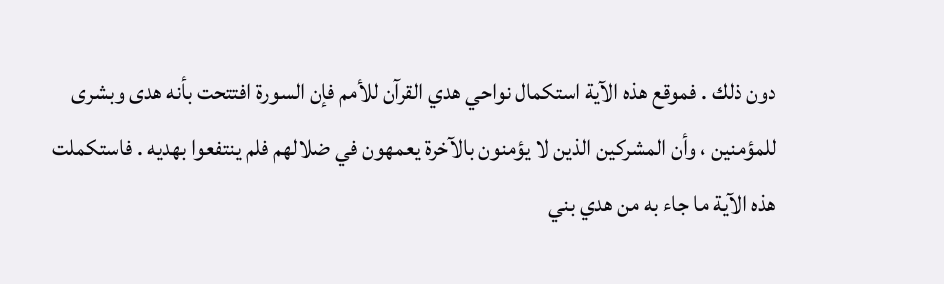دون ذلك . فموقع هذه الآية استكمال نواحي هدي القرآن للأمم فإن السورة افتتحت بأنه هدى وبشرى للمؤمنين ، وأن المشركين الذين لا يؤمنون بالآخرة يعمهون في ضلالهم فلم ينتفعوا بهديه . فاستكملت هذه الآية ما جاء به من هدي بني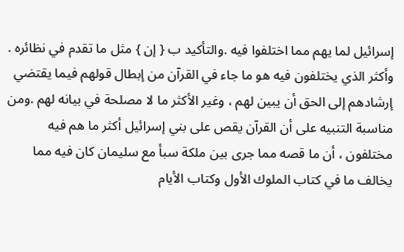إسرائيل لما يهم مما اختلفوا فيه .والتأكيد ب { إن } مثل ما تقدم في نظائره . وأكثر الذي يختلفون فيه هو ما جاء في القرآن من إبطال قولهم فيما يقتضي إرشادهم إلى الحق أن يبين لهم ، وغير الأكثر ما لا مصلحة في بيانه لهم .ومن مناسبة التنبيه على أن القرآن يقص على بني إسرائيل أكثر ما هم فيه مختلفون ، أن ما قصه مما جرى بين ملكة سبأ مع سليمان كان فيه مما يخالف ما في كتاب الملوك الأول وكتاب الأيام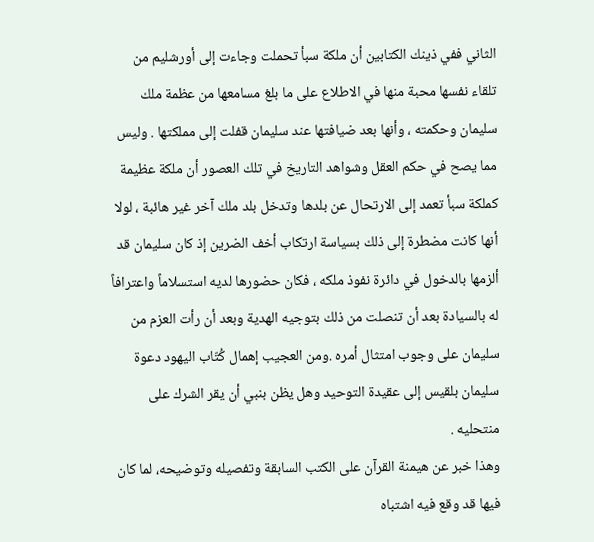الثاني ففي ذينك الكتابين أن ملكة سبأ تحملت وجاءت إلى أورشليم من تلقاء نفسها محبة منها في الاطلاع على ما بلغ مسامعها من عظمة ملك سليمان وحكمته ، وأنها بعد ضيافتها عند سليمان قفلت إلى مملكتها . وليس مما يصح في حكم العقل وشواهد التاريخ في تلك العصور أن ملكة عظيمة كملكة سبأ تعمد إلى الارتحال عن بلدها وتدخل بلد ملك آخر غير هائبة ، لولا أنها كانت مضطرة إلى ذلك بسياسة ارتكاب أخف الضرين إذ كان سليمان قد ألزمها بالدخول في دائرة نفوذ ملكه ، فكان حضورها لديه استسلاماً واعترافاً له بالسيادة بعد أن تنصلت من ذلك بتوجيه الهدية وبعد أن رأت العزم من سليمان على وجوب امتثال أمره .ومن العجيب إهمال كُتّاب اليهود دعوة سليمان بلقيس إلى عقيدة التوحيد وهل يظن بنبي أن يقر الشرك على منتحليه .
وهذا خبر عن هيمنة القرآن على الكتب السابقة وتفصيله وتوضيحه، لما كان فيها قد وقع فيه اشتباه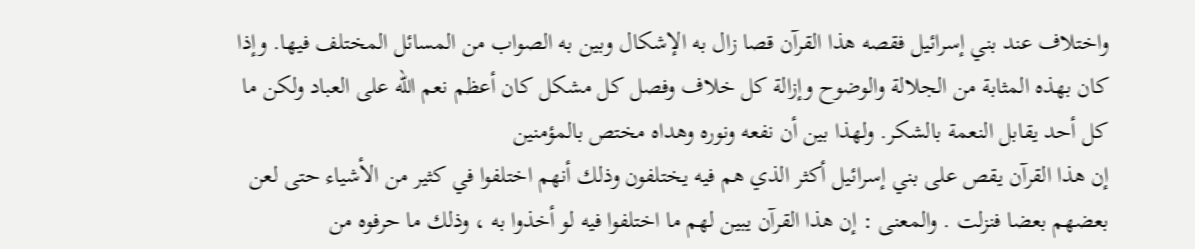واختلاف عند بني إسرائيل فقصه هذا القرآن قصا زال به الإشكال وبين به الصواب من المسائل المختلف فيها. وإذا كان بهذه المثابة من الجلالة والوضوح وإزالة كل خلاف وفصل كل مشكل كان أعظم نعم الله على العباد ولكن ما كل أحد يقابل النعمة بالشكر. ولهذا بين أن نفعه ونوره وهداه مختص بالمؤمنين
إن هذا القرآن يقص على بني إسرائيل أكثر الذي هم فيه يختلفون وذلك أنهم اختلفوا في كثير من الأشياء حتى لعن بعضهم بعضا فنزلت . والمعنى : إن هذا القرآن يبين لهم ما اختلفوا فيه لو أخذوا به ، وذلك ما حرفوه من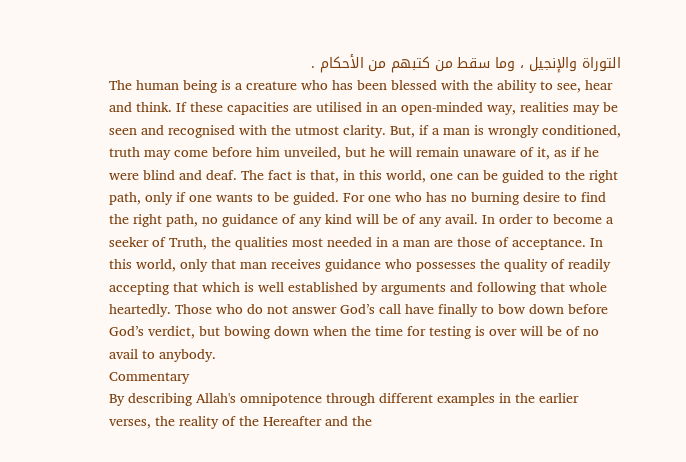التوراة والإنجيل ، وما سقط من كتبهم من الأحكام .
The human being is a creature who has been blessed with the ability to see, hear and think. If these capacities are utilised in an open-minded way, realities may be seen and recognised with the utmost clarity. But, if a man is wrongly conditioned, truth may come before him unveiled, but he will remain unaware of it, as if he were blind and deaf. The fact is that, in this world, one can be guided to the right path, only if one wants to be guided. For one who has no burning desire to find the right path, no guidance of any kind will be of any avail. In order to become a seeker of Truth, the qualities most needed in a man are those of acceptance. In this world, only that man receives guidance who possesses the quality of readily accepting that which is well established by arguments and following that whole heartedly. Those who do not answer God’s call have finally to bow down before God’s verdict, but bowing down when the time for testing is over will be of no avail to anybody.
Commentary
By describing Allah's omnipotence through different examples in the earlier verses, the reality of the Hereafter and the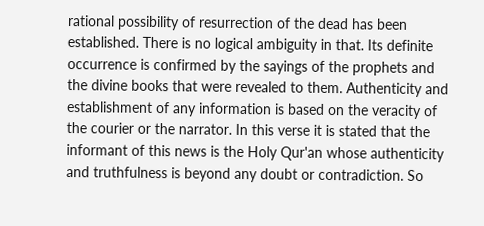rational possibility of resurrection of the dead has been established. There is no logical ambiguity in that. Its definite occurrence is confirmed by the sayings of the prophets and the divine books that were revealed to them. Authenticity and establishment of any information is based on the veracity of the courier or the narrator. In this verse it is stated that the informant of this news is the Holy Qur'an whose authenticity and truthfulness is beyond any doubt or contradiction. So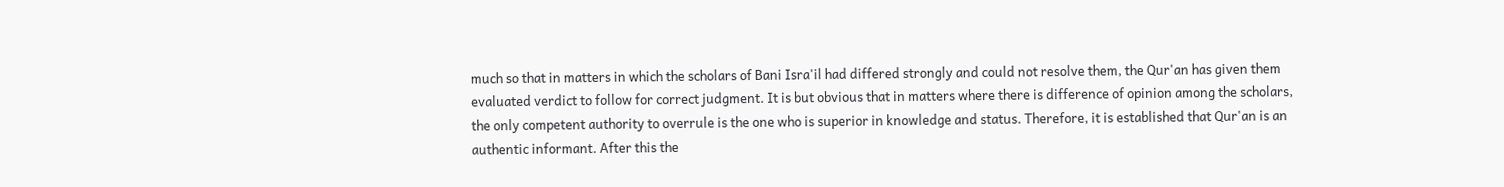much so that in matters in which the scholars of Bani Isra'il had differed strongly and could not resolve them, the Qur'an has given them evaluated verdict to follow for correct judgment. It is but obvious that in matters where there is difference of opinion among the scholars, the only competent authority to overrule is the one who is superior in knowledge and status. Therefore, it is established that Qur'an is an authentic informant. After this the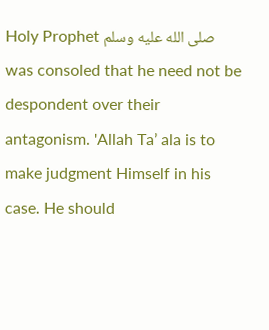Holy Prophet صلى الله عليه وسلم was consoled that he need not be despondent over their antagonism. 'Allah Ta’ ala is to make judgment Himself in his case. He should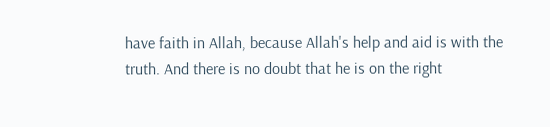have faith in Allah, because Allah's help and aid is with the truth. And there is no doubt that he is on the right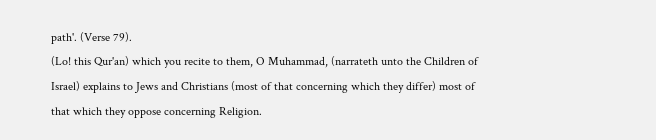path'. (Verse 79).
(Lo! this Qur'an) which you recite to them, O Muhammad, (narrateth unto the Children of Israel) explains to Jews and Christians (most of that concerning which they differ) most of that which they oppose concerning Religion.